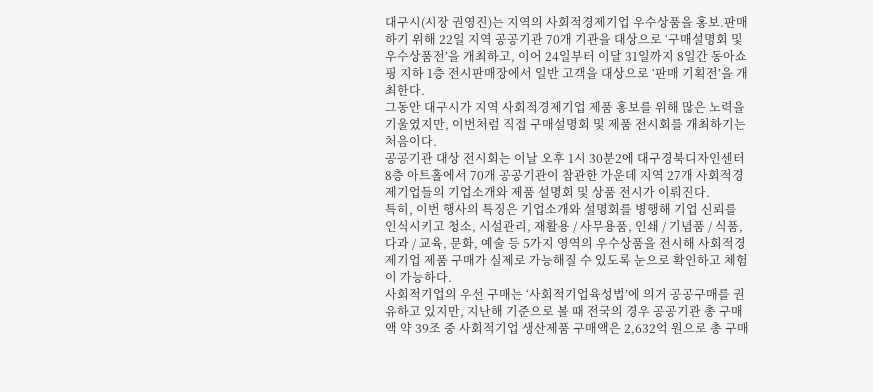대구시(시장 권영진)는 지역의 사회적경제기업 우수상품을 홍보.판매하기 위해 22일 지역 공공기관 70개 기관을 대상으로 ‘구매설명회 및 우수상품전’을 개최하고, 이어 24일부터 이달 31일까지 8일간 동아쇼핑 지하 1층 전시판매장에서 일반 고객을 대상으로 ‘판매 기획전’을 개최한다.
그동안 대구시가 지역 사회적경제기업 제품 홍보를 위해 많은 노력을 기울였지만, 이번처럼 직접 구매설명회 및 제품 전시회를 개최하기는 처음이다.
공공기관 대상 전시회는 이날 오후 1시 30분2에 대구경북디자인센터 8층 아트홀에서 70개 공공기관이 참관한 가운데 지역 27개 사회적경제기업들의 기업소개와 제품 설명회 및 상품 전시가 이뤄진다.
특히, 이번 행사의 특징은 기업소개와 설명회를 병행해 기업 신뢰를 인식시키고 청소, 시설관리, 재활용 / 사무용품, 인쇄 / 기념품 / 식품, 다과 / 교육, 문화, 예술 등 5가지 영역의 우수상품을 전시해 사회적경제기업 제품 구매가 실제로 가능해질 수 있도록 눈으로 확인하고 체험이 가능하다.
사회적기업의 우선 구매는 ‘사회적기업육성법’에 의거 공공구매를 권유하고 있지만, 지난해 기준으로 볼 때 전국의 경우 공공기관 총 구매액 약 39조 중 사회적기업 생산제품 구매액은 2,632억 원으로 총 구매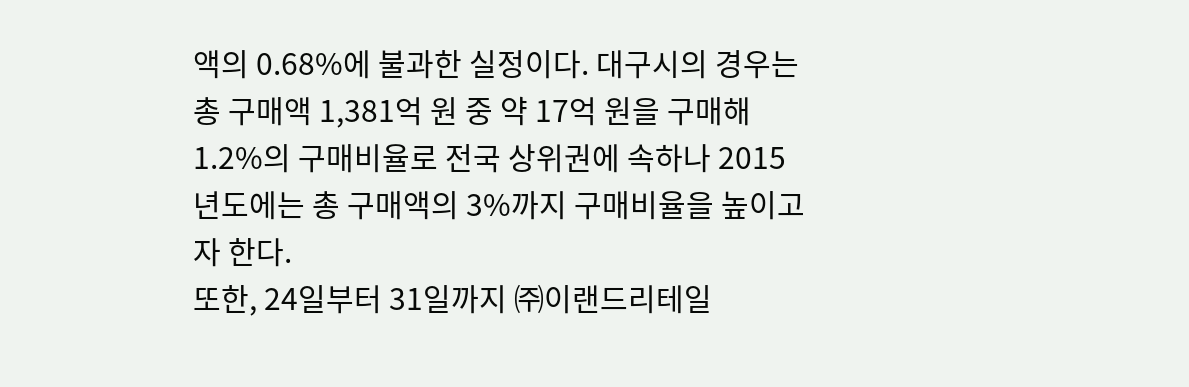액의 0.68%에 불과한 실정이다. 대구시의 경우는 총 구매액 1,381억 원 중 약 17억 원을 구매해 1.2%의 구매비율로 전국 상위권에 속하나 2015년도에는 총 구매액의 3%까지 구매비율을 높이고자 한다.
또한, 24일부터 31일까지 ㈜이랜드리테일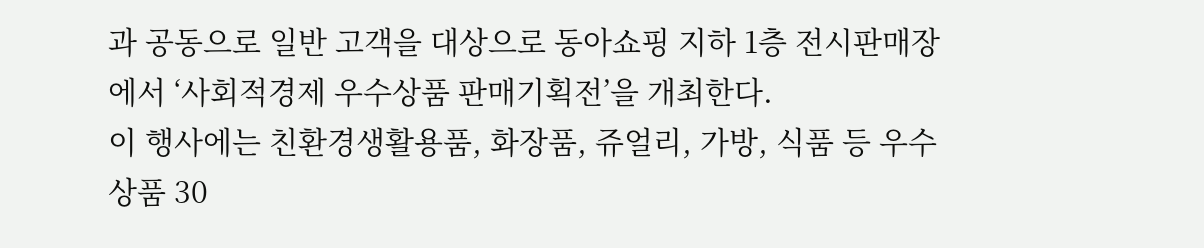과 공동으로 일반 고객을 대상으로 동아쇼핑 지하 1층 전시판매장에서 ‘사회적경제 우수상품 판매기획전’을 개최한다.
이 행사에는 친환경생활용품, 화장품, 쥬얼리, 가방, 식품 등 우수상품 30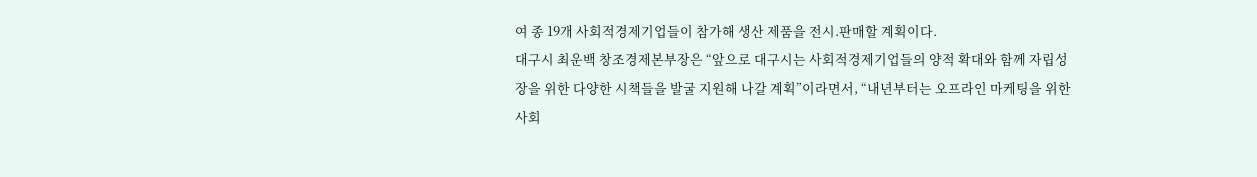여 종 19개 사회적경제기업들이 참가해 생산 제품을 전시.판매할 계획이다.
대구시 최운백 창조경제본부장은 “앞으로 대구시는 사회적경제기업들의 양적 확대와 함께 자립성장을 위한 다양한 시책들을 발굴 지원해 나갈 계획”이라면서, “내년부터는 오프라인 마케팅을 위한 사회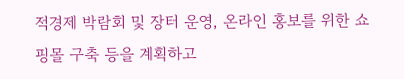적경제 박람회 및 장터 운영, 온라인 홍보를 위한 쇼핑몰 구축 등을 계획하고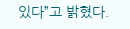있다”고 밝혔다.